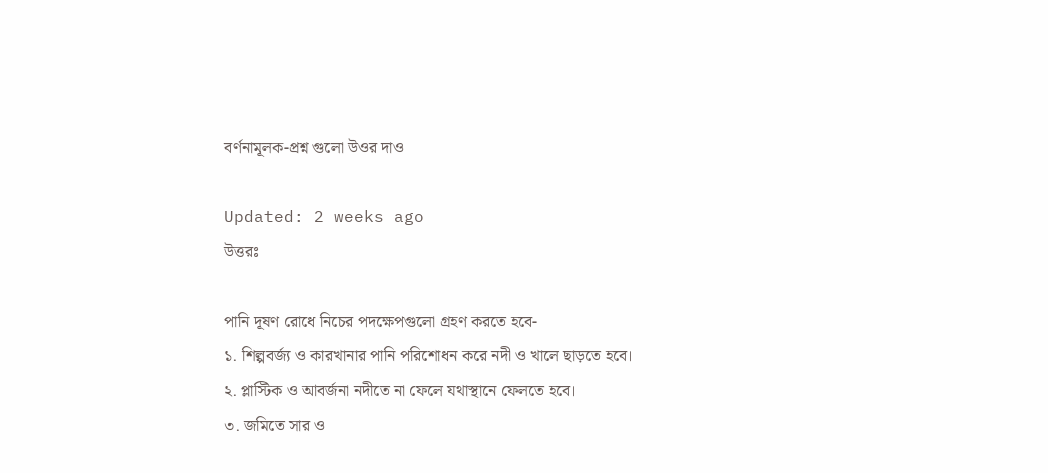বর্ণনামূলক-প্রশ্ন গুলো উওর দাও

Updated: 2 weeks ago
উত্তরঃ

পানি দূষণ রোধে নিচের পদক্ষেপগুলো গ্রহণ করতে হবে-
১. শিল্পবর্জ্য ও কারখানার পানি পরিশোধন করে নদী ও খালে ছাড়তে হবে।
২. প্লাস্টিক ও আবর্জনা নদীতে না ফেলে যথাস্থানে ফেলতে হবে।
৩. জমিতে সার ও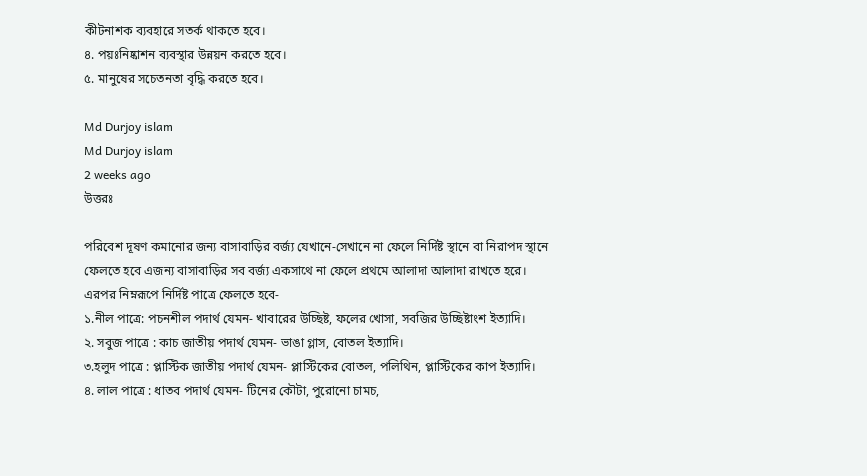কীটনাশক ব্যবহারে সতর্ক থাকতে হবে।
৪. পয়ঃনিষ্কাশন ব্যবস্থার উন্নয়ন করতে হবে।
৫. মানুষের সচেতনতা বৃদ্ধি করতে হবে।

Md Durjoy islam
Md Durjoy islam
2 weeks ago
উত্তরঃ

পরিবেশ দূষণ কমানোর জন্য বাসাবাড়ির বর্জ্য যেখানে-সেখানে না ফেলে নির্দিষ্ট স্থানে বা নিরাপদ স্থানে ফেলতে হবে এজন্য বাসাবাড়ির সব বর্জ্য একসাথে না ফেলে প্রথমে আলাদা আলাদা রাখতে হরে। এরপর নিম্নরূপে নির্দিষ্ট পাত্রে ফেলতে হবে-
১.নীল পাত্রে: পচনশীল পদার্থ যেমন- খাবারের উচ্ছিষ্ট, ফলের খোসা, সবজির উচ্ছিষ্টাংশ ইত্যাদি।
২. সবুজ পাত্রে : কাচ জাতীয় পদার্থ যেমন- ভাঙা গ্লাস, বোতল ইত্যাদি।
৩.হলুদ পাত্রে : প্লাস্টিক জাতীয় পদার্থ যেমন- প্লাস্টিকের বোতল, পলিথিন, প্লাস্টিকের কাপ ইত্যাদি।
৪. লাল পাত্রে : ধাতব পদার্থ যেমন- টিনের কৌটা, পুরোনো চামচ,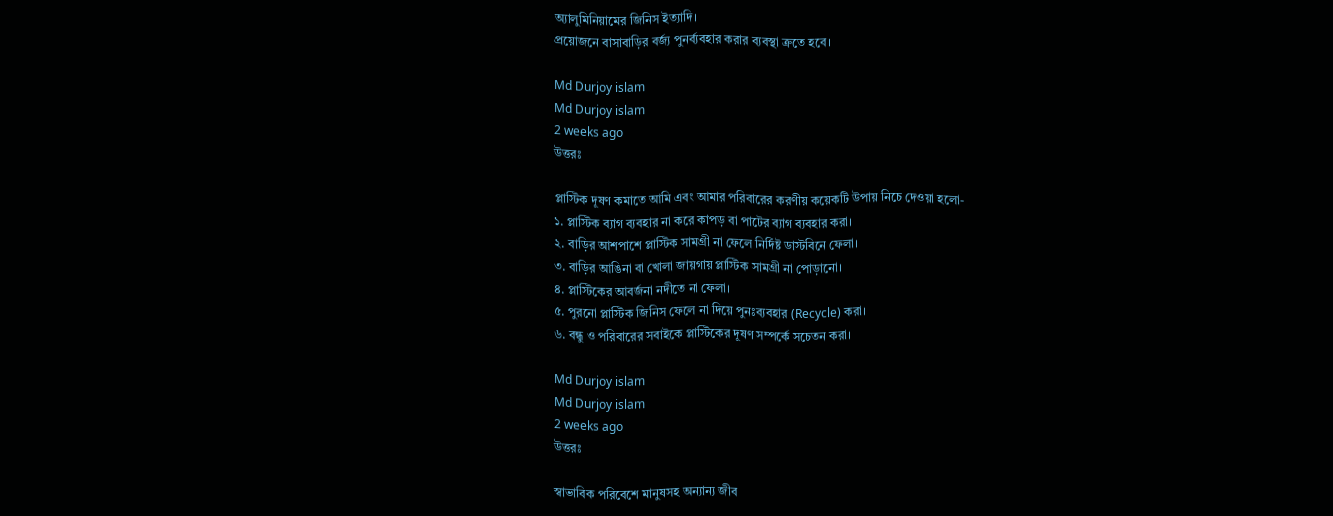অ্যালুমিনিয়ামের জিনিস ইত্যাদি।
প্রয়োজনে বাসাবাড়ির বর্জ্য পুনর্ব্যবহার করার ব্যবস্থা ক্রতে হবে।

Md Durjoy islam
Md Durjoy islam
2 weeks ago
উত্তরঃ

প্লাস্টিক দূষণ কমাতে আমি এবং আমার পরিবারের করণীয় কয়েকটি উপায় নিচে দেওয়া হলো-
১. প্লাস্টিক ব্যাগ ব্যবহার না করে কাপড় বা পাটের ব্যাগ ব্যবহার করা।
২. বাড়ির আশপাশে প্লাস্টিক সামগ্রী না ফেলে নির্দিষ্ট ডাস্টবিনে ফেলা।
৩. বাড়ির আঙিনা বা খোলা জায়গায় প্লাস্টিক সামগ্রী না পোড়ানো।
৪. প্লাস্টিকের আবর্জনা নদীতে না ফেলা।
৫. পুরনো প্লাস্টিক জিনিস ফেলে না দিয়ে পুনঃব্যবহার (Recycle) করা।
৬. বন্ধু ও পরিবারের সবাইকে প্লাস্টিকের দূষণ সম্পর্কে সচেতন করা।

Md Durjoy islam
Md Durjoy islam
2 weeks ago
উত্তরঃ

স্বাভাবিক পরিবেশে মানুষসহ অন্যান্য জীব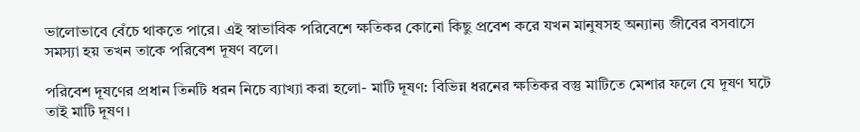ভালোভাবে বেঁচে থাকতে পারে। এই স্বাভাবিক পরিবেশে ক্ষতিকর কোনো কিছু প্রবেশ করে যখন মানুষসহ অন্যান্য জীবের বসবাসে সমস্যা হয় তখন তাকে পরিবেশ দূষণ বলে।

পরিবেশ দূষণের প্রধান তিনটি ধরন নিচে ব্যাখ্যা করা হলো- মাটি দূষণ: বিভিন্ন ধরনের ক্ষতিকর বস্তু মাটিতে মেশার ফলে যে দূষণ ঘটে তাই মাটি দূষণ।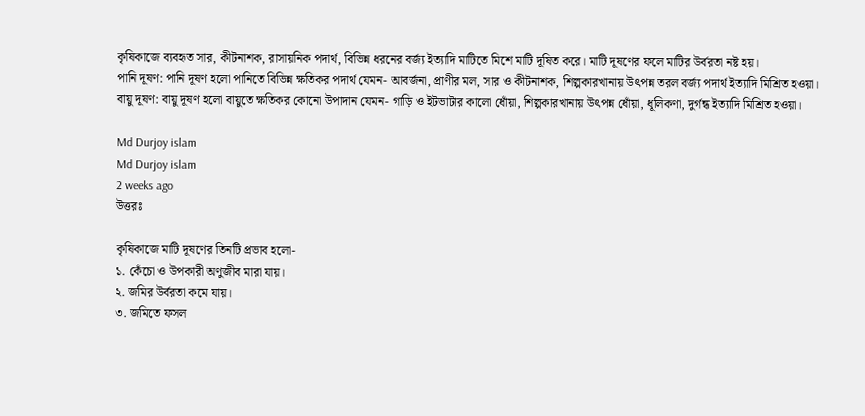কৃষিকাজে ব্যবহৃত সার, কীটনাশক, রাসায়নিক পদার্থ, বিভিন্ন ধরনের বর্জ্য ইত্যাদি মাটিতে মিশে মাটি দূষিত করে। মাটি দূষণের ফলে মাটির উর্বরতা নষ্ট হয়।
পানি দূষণ: পানি দূষণ হলো পানিতে বিভিন্ন ক্ষতিকর পদার্থ যেমন- আবর্জনা, প্রাণীর মল, সার ও কীটনাশক, শিল্পকারখানায় উৎপন্ন তরল বর্জ্য পদার্থ ইত্যাদি মিশ্রিত হওয়া।
বায়ু দূষণ: বায়ু দূষণ হলো বায়ুতে ক্ষতিকর কোনো উপাদান যেমন- গাড়ি ও ইটভাটার কালো ধোঁয়া, শিল্পকারখানায় উৎপন্ন ধোঁয়া, ধূলিকণা, দুর্গন্ধ ইত্যাদি মিশ্রিত হওয়া।

Md Durjoy islam
Md Durjoy islam
2 weeks ago
উত্তরঃ

কৃষিকাজে মাটি দূষণের তিনটি প্রভাব হলো-
১. কেঁচো ও উপকারী অণুজীব মারা যায়।
২. জমির উর্বরতা কমে যায়।
৩. জমিতে ফসল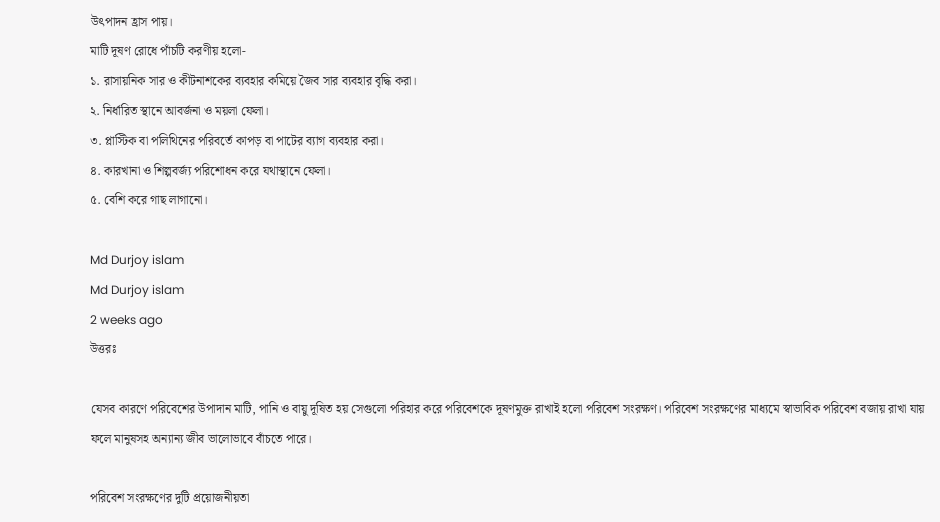উৎপাদন হ্রাস পায়।
মাটি দূষণ রোধে পাঁচটি করণীয় হলো-
১. রাসায়নিক সার ও কীটনাশকের ব্যবহার কমিয়ে জৈব সার ব্যবহার বৃদ্ধি করা।
২. নির্ধারিত স্থানে আবর্জনা ও ময়লা ফেলা।
৩. প্লাস্টিক বা পলিথিনের পরিবর্তে কাপড় বা পাটের ব্যাগ ব্যবহার করা।
৪. কারখানা ও শিল্পবর্জ্য পরিশোধন করে যথাস্থানে ফেলা।
৫. বেশি করে গাছ লাগানো।

Md Durjoy islam
Md Durjoy islam
2 weeks ago
উত্তরঃ

যেসব কারণে পরিবেশের উপাদান মাটি, পানি ও বায়ু দূষিত হয় সেগুলো পরিহার করে পরিবেশকে দূষণমুক্ত রাখাই হলো পরিবেশ সংরক্ষণ। পরিবেশ সংরক্ষণের মাধ্যমে স্বাভাবিক পরিবেশ বজায় রাখা যায় ফলে মানুষসহ অন্যান্য জীব ভালোভাবে বাঁচতে পারে।

পরিবেশ সংরক্ষণের দুটি প্রয়োজনীয়তা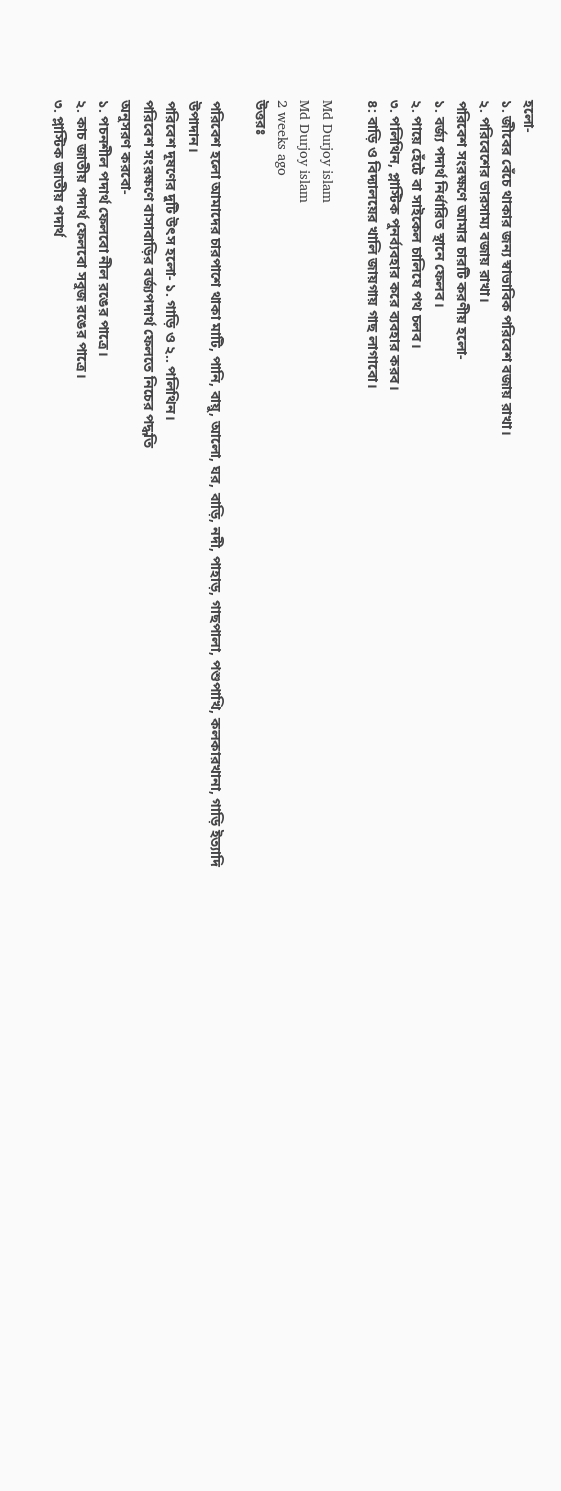হলো-
১. জীবের বেঁচে থাকার জন্য স্বাভাবিক পরিবেশ বজায় রাখা।
২. পরিবেশের ভারসাম্য বজায় রাখা।
পরিবেশ সংরক্ষণে আমার চারটি করণীয় হলো-
১. বর্জ্য পদার্থ নির্ধারিত স্থানে ফেলব।
২. পায়ে হেঁটে বা সাইকেল চালিযে পথ চলব।
৩. পলিথিন, প্লাস্টিক পুনর্ব্যবহার করে ব্যবহার করব।
৪: বাড়ি ও বিদ্যালয়ের খালি জায়গায় গাছ লাগাবো।

Md Durjoy islam
Md Durjoy islam
2 weeks ago
উত্তরঃ

পরিবেশ হলো আমাদের চারপাশে থাকা মাটি, পানি, বায়ু, আলো, ঘর, বাড়ি, নদী, পাহাড়, গাছপালা, পশুপাখি, কলকারখানা, গাড়ি ইত্যাদি উপাদান।
পরিবেশ দূষণের দুটি উৎস হলো- ১. গাড়ি ও ২.. পলিথিন।
পরিবেশ সংরক্ষণে বাসাবাড়ির বর্জ্যপদার্থ ফেলতে নিচের পদ্ধতি
অনুসরণ করবো-
১. পচনশীল পদার্থ ফেলবো নীল রঙের পাত্রে।
২. কাচ জাতীয় পদার্থ ফেলবো সবুজ রঙের পাত্রে।
৩. প্লাস্টিক জাতীয় পদার্থ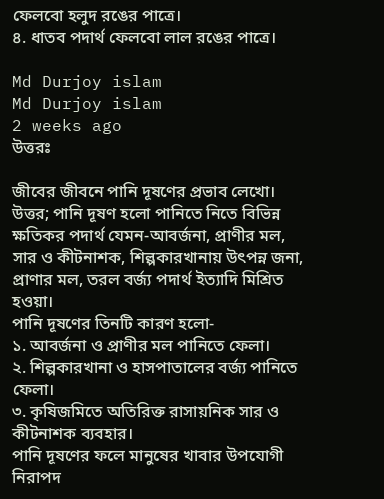ফেলবো হলুদ রঙের পাত্রে।
৪. ধাতব পদার্থ ফেলবো লাল রঙের পাত্রে।

Md Durjoy islam
Md Durjoy islam
2 weeks ago
উত্তরঃ

জীবের জীবনে পানি দূষণের প্রভাব লেখো।
উত্তর; পানি দূষণ হলো পানিতে নিতে বিভিন্ন ক্ষতিকর পদার্থ যেমন-আবর্জনা, প্রাণীর মল, সার ও কীটনাশক, শিল্পকারখানায় উৎপন্ন জনা, প্রাণার মল, তরল বর্জ্য পদার্থ ইত্যাদি মিশ্রিত হওয়া।
পানি দূষণের তিনটি কারণ হলো-
১. আবর্জনা ও প্রাণীর মল পানিতে ফেলা।
২. শিল্পকারখানা ও হাসপাতালের বর্জ্য পানিতে ফেলা।
৩. কৃষিজমিতে অতিরিক্ত রাসায়নিক সার ও কীটনাশক ব্যবহার।
পানি দূষণের ফলে মানুষের খাবার উপযোগী নিরাপদ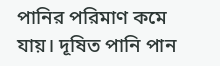পানির পরিমাণ কমে যায়। দূষিত পানি পান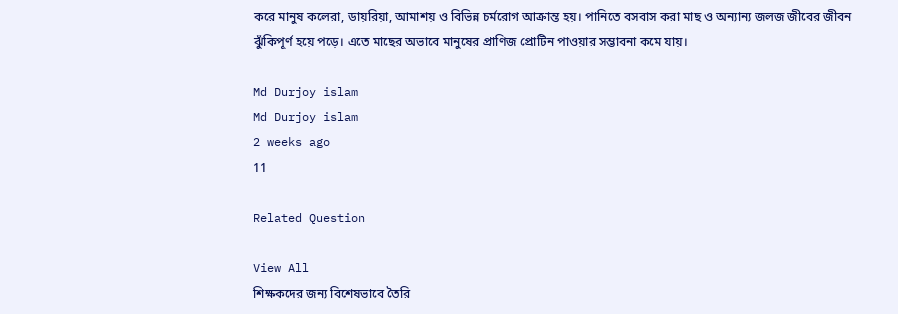করে মানুষ কলেরা, ডায়রিয়া, আমাশয় ও বিভিন্ন চর্মরোগ আক্রান্ত হয়। পানিতে বসবাস করা মাছ ও অন্যান্য জলজ জীবের জীবন ঝুঁকিপূর্ণ হয়ে পড়ে। এতে মাছের অভাবে মানুষের প্রাণিজ প্রোটিন পাওয়ার সম্ভাবনা কমে যায়।

Md Durjoy islam
Md Durjoy islam
2 weeks ago
11

Related Question

View All
শিক্ষকদের জন্য বিশেষভাবে তৈরি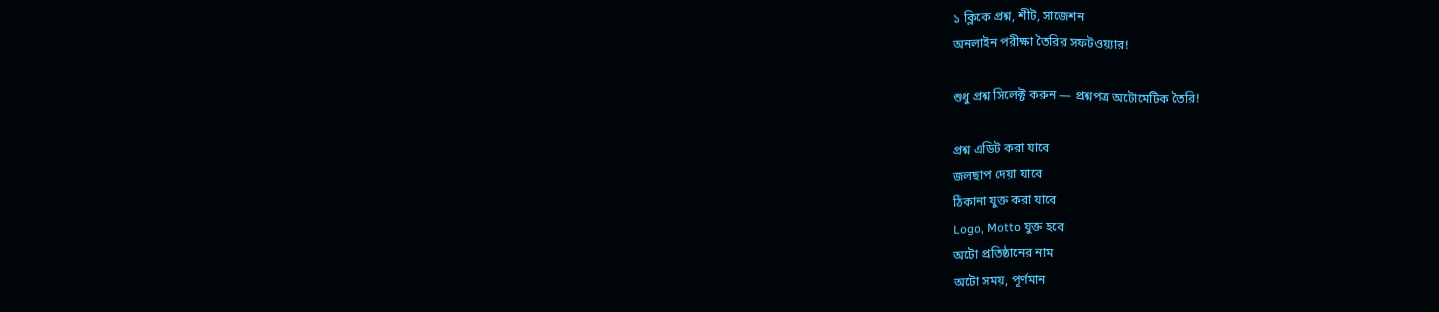১ ক্লিকে প্রশ্ন, শীট, সাজেশন
অনলাইন পরীক্ষা তৈরির সফটওয়্যার!

শুধু প্রশ্ন সিলেক্ট করুন — প্রশ্নপত্র অটোমেটিক তৈরি!

প্রশ্ন এডিট করা যাবে
জলছাপ দেয়া যাবে
ঠিকানা যুক্ত করা যাবে
Logo, Motto যুক্ত হবে
অটো প্রতিষ্ঠানের নাম
অটো সময়, পূর্ণমান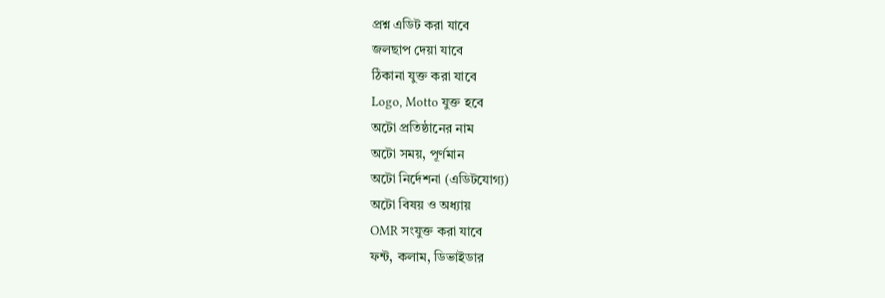প্রশ্ন এডিট করা যাবে
জলছাপ দেয়া যাবে
ঠিকানা যুক্ত করা যাবে
Logo, Motto যুক্ত হবে
অটো প্রতিষ্ঠানের নাম
অটো সময়, পূর্ণমান
অটো নির্দেশনা (এডিটযোগ্য)
অটো বিষয় ও অধ্যায়
OMR সংযুক্ত করা যাবে
ফন্ট, কলাম, ডিভাইডার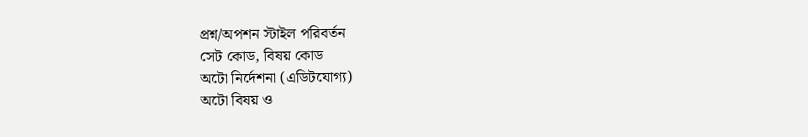প্রশ্ন/অপশন স্টাইল পরিবর্তন
সেট কোড, বিষয় কোড
অটো নির্দেশনা (এডিটযোগ্য)
অটো বিষয় ও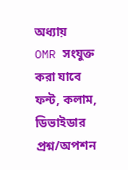অধ্যায়
OMR সংযুক্ত করা যাবে
ফন্ট, কলাম, ডিভাইডার
প্রশ্ন/অপশন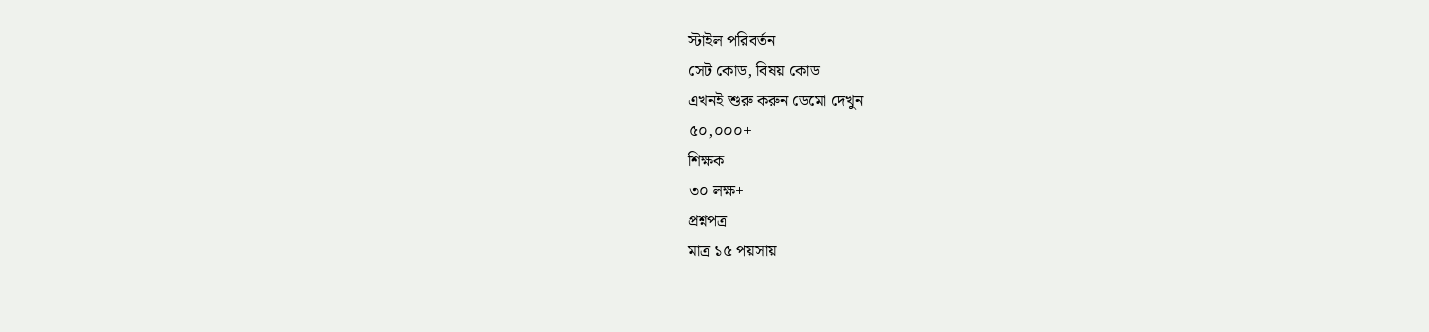স্টাইল পরিবর্তন
সেট কোড, বিষয় কোড
এখনই শুরু করুন ডেমো দেখুন
৫০,০০০+
শিক্ষক
৩০ লক্ষ+
প্রশ্নপত্র
মাত্র ১৫ পয়সায়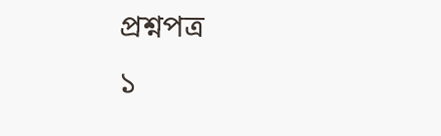প্রশ্নপত্র
১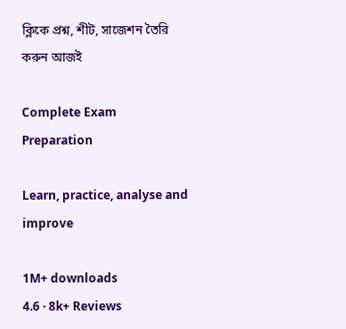ক্লিকে প্রশ্ন, শীট, সাজেশন তৈরি করুন আজই

Complete Exam
Preparation

Learn, practice, analyse and improve

1M+ downloads
4.6 · 8k+ Reviews